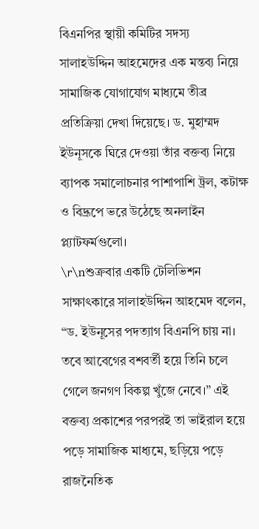বিএনপির স্থায়ী কমিটির সদস্য সালাহউদ্দিন আহমেদের এক মন্তব্য নিয়ে সামাজিক যোগাযোগ মাধ্যমে তীব্র প্রতিক্রিয়া দেখা দিয়েছে। ড. মুহাম্মদ ইউনূসকে ঘিরে দেওয়া তাঁর বক্তব্য নিয়ে ব্যাপক সমালোচনার পাশাপাশি ট্রল, কটাক্ষ ও বিদ্রূপে ভরে উঠেছে অনলাইন প্ল্যাটফর্মগুলো।
\r\nশুক্রবার একটি টেলিভিশন সাক্ষাৎকারে সালাহউদ্দিন আহমেদ বলেন, “ড. ইউনূসের পদত্যাগ বিএনপি চায় না। তবে আবেগের বশবর্তী হয়ে তিনি চলে গেলে জনগণ বিকল্প খুঁজে নেবে।” এই বক্তব্য প্রকাশের পরপরই তা ভাইরাল হয়ে পড়ে সামাজিক মাধ্যমে, ছড়িয়ে পড়ে রাজনৈতিক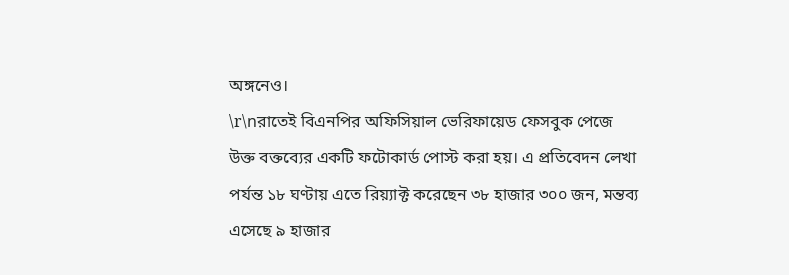অঙ্গনেও।
\r\nরাতেই বিএনপির অফিসিয়াল ভেরিফায়েড ফেসবুক পেজে উক্ত বক্তব্যের একটি ফটোকার্ড পোস্ট করা হয়। এ প্রতিবেদন লেখা পর্যন্ত ১৮ ঘণ্টায় এতে রিয়্যাক্ট করেছেন ৩৮ হাজার ৩০০ জন, মন্তব্য এসেছে ৯ হাজার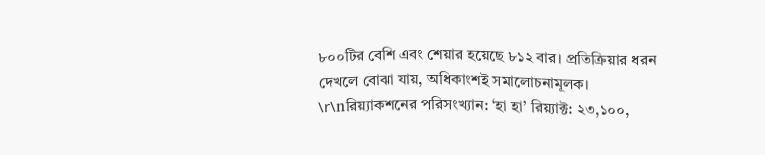৮০০টির বেশি এবং শেয়ার হয়েছে ৮১২ বার। প্রতিক্রিয়ার ধরন দেখলে বোঝা যায়, অধিকাংশই সমালোচনামূলক।
\r\nরিয়্যাকশনের পরিসংখ্যান: ‘হা হা’ রিয়্যাক্ট: ২৩,১০০,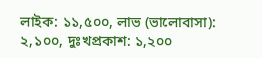লাইক: ১১,৫০০, লাভ (ভালোবাসা): ২,১০০, দুঃখপ্রকাশ: ১,২০০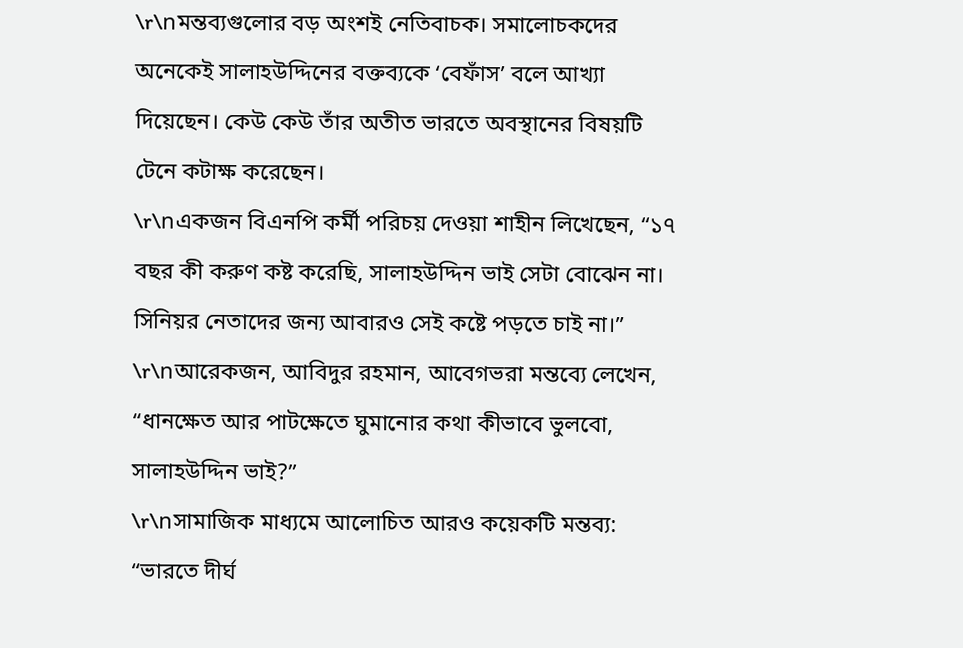\r\nমন্তব্যগুলোর বড় অংশই নেতিবাচক। সমালোচকদের অনেকেই সালাহউদ্দিনের বক্তব্যকে ‘বেফাঁস’ বলে আখ্যা দিয়েছেন। কেউ কেউ তাঁর অতীত ভারতে অবস্থানের বিষয়টি টেনে কটাক্ষ করেছেন।
\r\nএকজন বিএনপি কর্মী পরিচয় দেওয়া শাহীন লিখেছেন, “১৭ বছর কী করুণ কষ্ট করেছি, সালাহউদ্দিন ভাই সেটা বোঝেন না। সিনিয়র নেতাদের জন্য আবারও সেই কষ্টে পড়তে চাই না।”
\r\nআরেকজন, আবিদুর রহমান, আবেগভরা মন্তব্যে লেখেন, “ধানক্ষেত আর পাটক্ষেতে ঘুমানোর কথা কীভাবে ভুলবো, সালাহউদ্দিন ভাই?”
\r\nসামাজিক মাধ্যমে আলোচিত আরও কয়েকটি মন্তব্য: “ভারতে দীর্ঘ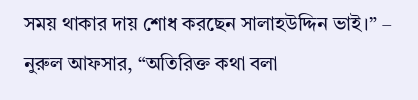সময় থাকার দায় শোধ করছেন সালাহউদ্দিন ভাই।” – নুরুল আফসার, “অতিরিক্ত কথা বলা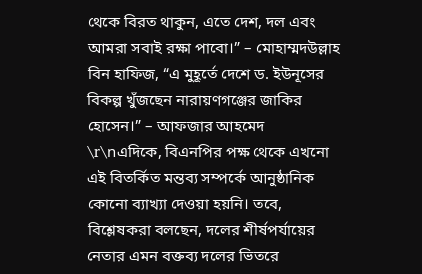থেকে বিরত থাকুন, এতে দেশ, দল এবং আমরা সবাই রক্ষা পাবো।” – মোহাম্মদউল্লাহ বিন হাফিজ, “এ মুহূর্তে দেশে ড. ইউনূসের বিকল্প খুঁজছেন নারায়ণগঞ্জের জাকির হোসেন।” – আফজার আহমেদ
\r\nএদিকে, বিএনপির পক্ষ থেকে এখনো এই বিতর্কিত মন্তব্য সম্পর্কে আনুষ্ঠানিক কোনো ব্যাখ্যা দেওয়া হয়নি। তবে, বিশ্লেষকরা বলছেন, দলের শীর্ষপর্যায়ের নেতার এমন বক্তব্য দলের ভিতরে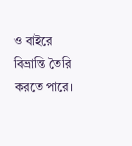ও বাইরে বিভ্রান্তি তৈরি করতে পারে।